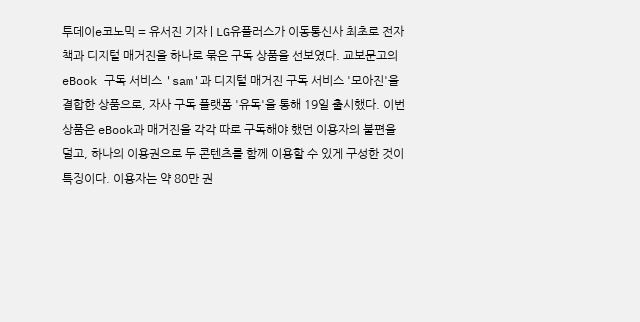투데이e코노믹 = 유서진 기자 | LG유플러스가 이동통신사 최초로 전자책과 디지털 매거진을 하나로 묶은 구독 상품을 선보였다. 교보문고의 eBook 구독 서비스 'sam'과 디지털 매거진 구독 서비스 '모아진'을 결합한 상품으로, 자사 구독 플랫폼 '유독'을 통해 19일 출시했다. 이번 상품은 eBook과 매거진을 각각 따로 구독해야 했던 이용자의 불편을 덜고, 하나의 이용권으로 두 콘텐츠를 함께 이용할 수 있게 구성한 것이 특징이다. 이용자는 약 80만 권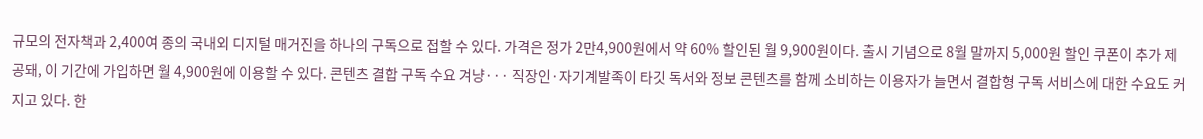규모의 전자책과 2,400여 종의 국내외 디지털 매거진을 하나의 구독으로 접할 수 있다. 가격은 정가 2만4,900원에서 약 60% 할인된 월 9,900원이다. 출시 기념으로 8월 말까지 5,000원 할인 쿠폰이 추가 제공돼, 이 기간에 가입하면 월 4,900원에 이용할 수 있다. 콘텐츠 결합 구독 수요 겨냥··· 직장인·자기계발족이 타깃 독서와 정보 콘텐츠를 함께 소비하는 이용자가 늘면서 결합형 구독 서비스에 대한 수요도 커지고 있다. 한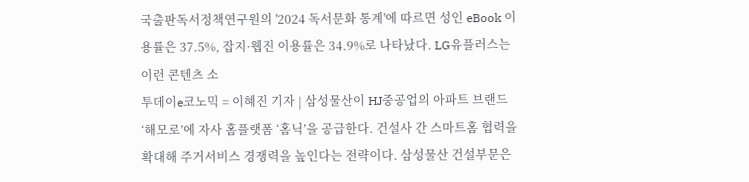국출판독서정책연구원의 '2024 독서문화 통계'에 따르면 성인 eBook 이용률은 37.5%, 잡지·웹진 이용률은 34.9%로 나타났다. LG유플러스는 이런 콘텐츠 소
투데이e코노믹 = 이혜진 기자 | 삼성물산이 HJ중공업의 아파트 브랜드 ‘해모로’에 자사 홈플랫폼 ‘홈닉’을 공급한다. 건설사 간 스마트홈 협력을 확대해 주거서비스 경쟁력을 높인다는 전략이다. 삼성물산 건설부문은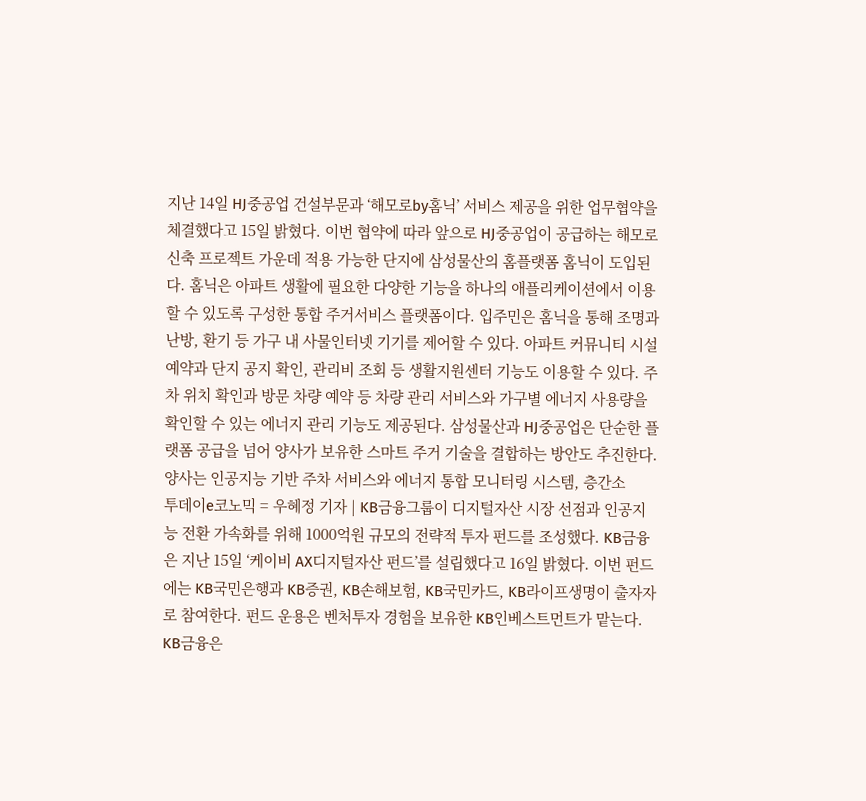지난 14일 HJ중공업 건설부문과 ‘해모로by홈닉’ 서비스 제공을 위한 업무협약을 체결했다고 15일 밝혔다. 이번 협약에 따라 앞으로 HJ중공업이 공급하는 해모로 신축 프로젝트 가운데 적용 가능한 단지에 삼성물산의 홈플랫폼 홈닉이 도입된다. 홈닉은 아파트 생활에 필요한 다양한 기능을 하나의 애플리케이션에서 이용할 수 있도록 구성한 통합 주거서비스 플랫폼이다. 입주민은 홈닉을 통해 조명과 난방, 환기 등 가구 내 사물인터넷 기기를 제어할 수 있다. 아파트 커뮤니티 시설 예약과 단지 공지 확인, 관리비 조회 등 생활지원센터 기능도 이용할 수 있다. 주차 위치 확인과 방문 차량 예약 등 차량 관리 서비스와 가구별 에너지 사용량을 확인할 수 있는 에너지 관리 기능도 제공된다. 삼성물산과 HJ중공업은 단순한 플랫폼 공급을 넘어 양사가 보유한 스마트 주거 기술을 결합하는 방안도 추진한다. 양사는 인공지능 기반 주차 서비스와 에너지 통합 모니터링 시스템, 층간소
투데이e코노믹 = 우혜정 기자 | KB금융그룹이 디지털자산 시장 선점과 인공지능 전환 가속화를 위해 1000억원 규모의 전략적 투자 펀드를 조성했다. KB금융은 지난 15일 ‘케이비 AX디지털자산 펀드’를 설립했다고 16일 밝혔다. 이번 펀드에는 KB국민은행과 KB증권, KB손해보험, KB국민카드, KB라이프생명이 출자자로 참여한다. 펀드 운용은 벤처투자 경험을 보유한 KB인베스트먼트가 맡는다. KB금융은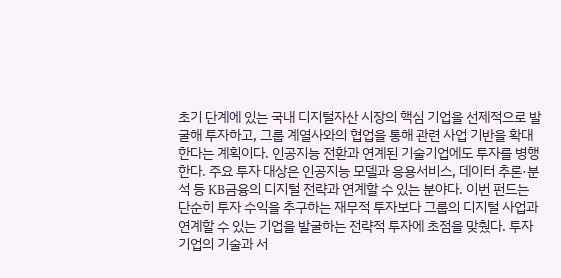초기 단계에 있는 국내 디지털자산 시장의 핵심 기업을 선제적으로 발굴해 투자하고, 그룹 계열사와의 협업을 통해 관련 사업 기반을 확대한다는 계획이다. 인공지능 전환과 연계된 기술기업에도 투자를 병행한다. 주요 투자 대상은 인공지능 모델과 응용서비스, 데이터 추론·분석 등 KB금융의 디지털 전략과 연계할 수 있는 분야다. 이번 펀드는 단순히 투자 수익을 추구하는 재무적 투자보다 그룹의 디지털 사업과 연계할 수 있는 기업을 발굴하는 전략적 투자에 초점을 맞췄다. 투자기업의 기술과 서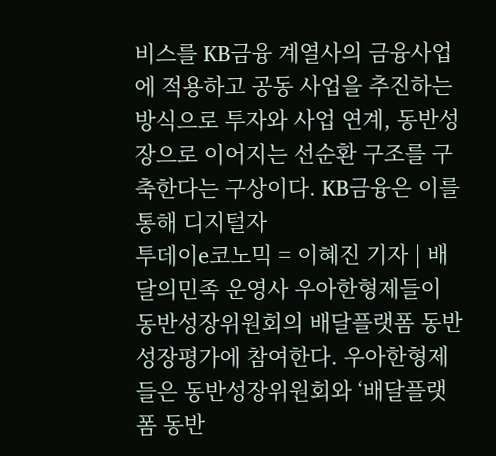비스를 KB금융 계열사의 금융사업에 적용하고 공동 사업을 추진하는 방식으로 투자와 사업 연계, 동반성장으로 이어지는 선순환 구조를 구축한다는 구상이다. KB금융은 이를 통해 디지털자
투데이e코노믹 = 이혜진 기자 | 배달의민족 운영사 우아한형제들이 동반성장위원회의 배달플랫폼 동반성장평가에 참여한다. 우아한형제들은 동반성장위원회와 ‘배달플랫폼 동반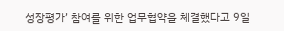성장평가’ 참여를 위한 업무협약을 체결했다고 9일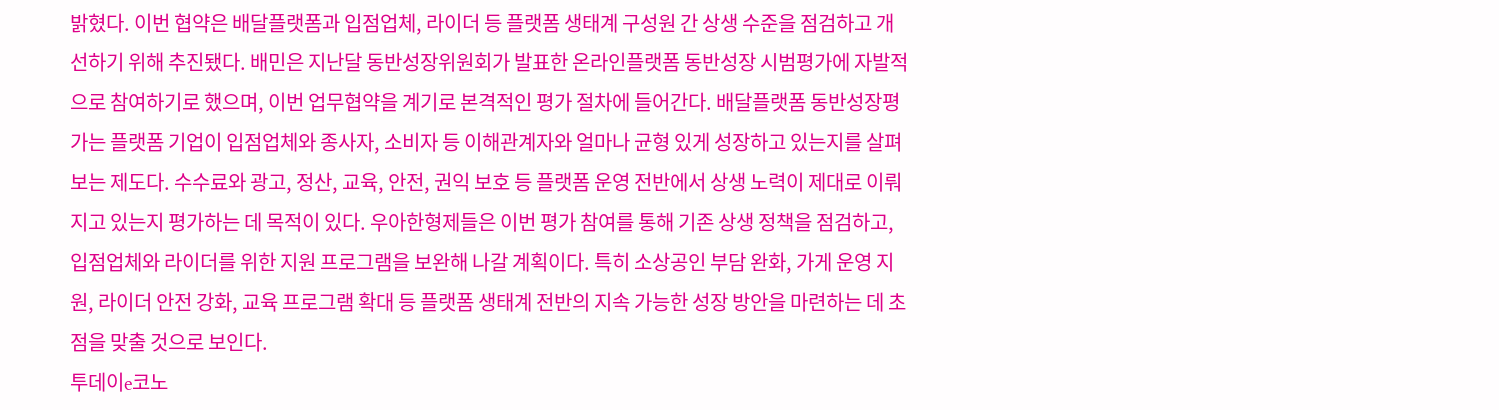밝혔다. 이번 협약은 배달플랫폼과 입점업체, 라이더 등 플랫폼 생태계 구성원 간 상생 수준을 점검하고 개선하기 위해 추진됐다. 배민은 지난달 동반성장위원회가 발표한 온라인플랫폼 동반성장 시범평가에 자발적으로 참여하기로 했으며, 이번 업무협약을 계기로 본격적인 평가 절차에 들어간다. 배달플랫폼 동반성장평가는 플랫폼 기업이 입점업체와 종사자, 소비자 등 이해관계자와 얼마나 균형 있게 성장하고 있는지를 살펴보는 제도다. 수수료와 광고, 정산, 교육, 안전, 권익 보호 등 플랫폼 운영 전반에서 상생 노력이 제대로 이뤄지고 있는지 평가하는 데 목적이 있다. 우아한형제들은 이번 평가 참여를 통해 기존 상생 정책을 점검하고, 입점업체와 라이더를 위한 지원 프로그램을 보완해 나갈 계획이다. 특히 소상공인 부담 완화, 가게 운영 지원, 라이더 안전 강화, 교육 프로그램 확대 등 플랫폼 생태계 전반의 지속 가능한 성장 방안을 마련하는 데 초점을 맞출 것으로 보인다.
투데이e코노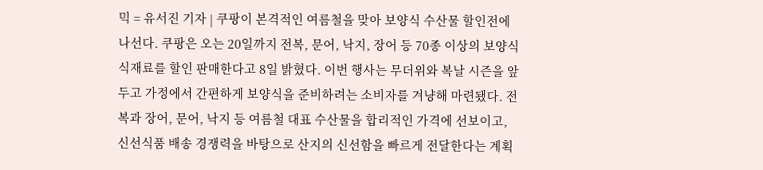믹 = 유서진 기자 | 쿠팡이 본격적인 여름철을 맞아 보양식 수산물 할인전에 나선다. 쿠팡은 오는 20일까지 전복, 문어, 낙지, 장어 등 70종 이상의 보양식 식재료를 할인 판매한다고 8일 밝혔다. 이번 행사는 무더위와 복날 시즌을 앞두고 가정에서 간편하게 보양식을 준비하려는 소비자를 겨냥해 마련됐다. 전복과 장어, 문어, 낙지 등 여름철 대표 수산물을 합리적인 가격에 선보이고, 신선식품 배송 경쟁력을 바탕으로 산지의 신선함을 빠르게 전달한다는 계획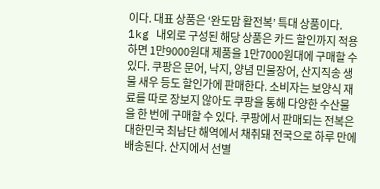이다. 대표 상품은 ‘완도맘 활전복’ 특대 상품이다. 1kg 내외로 구성된 해당 상품은 카드 할인까지 적용하면 1만9000원대 제품을 1만7000원대에 구매할 수 있다. 쿠팡은 문어, 낙지, 양념 민물장어, 산지직송 생물 새우 등도 할인가에 판매한다. 소비자는 보양식 재료를 따로 장보지 않아도 쿠팡을 통해 다양한 수산물을 한 번에 구매할 수 있다. 쿠팡에서 판매되는 전복은 대한민국 최남단 해역에서 채취돼 전국으로 하루 만에 배송된다. 산지에서 선별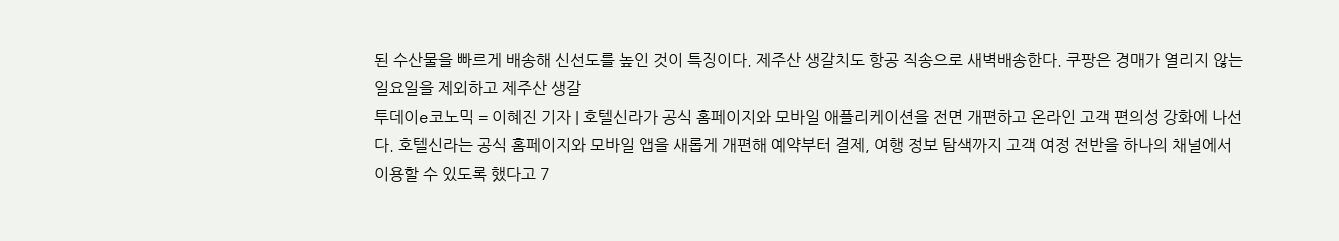된 수산물을 빠르게 배송해 신선도를 높인 것이 특징이다. 제주산 생갈치도 항공 직송으로 새벽배송한다. 쿠팡은 경매가 열리지 않는 일요일을 제외하고 제주산 생갈
투데이e코노믹 = 이혜진 기자 | 호텔신라가 공식 홈페이지와 모바일 애플리케이션을 전면 개편하고 온라인 고객 편의성 강화에 나선다. 호텔신라는 공식 홈페이지와 모바일 앱을 새롭게 개편해 예약부터 결제, 여행 정보 탐색까지 고객 여정 전반을 하나의 채널에서 이용할 수 있도록 했다고 7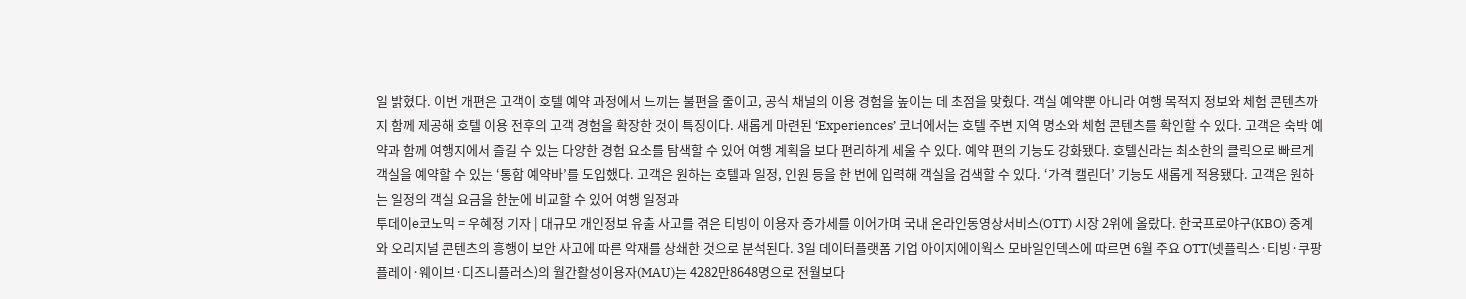일 밝혔다. 이번 개편은 고객이 호텔 예약 과정에서 느끼는 불편을 줄이고, 공식 채널의 이용 경험을 높이는 데 초점을 맞췄다. 객실 예약뿐 아니라 여행 목적지 정보와 체험 콘텐츠까지 함께 제공해 호텔 이용 전후의 고객 경험을 확장한 것이 특징이다. 새롭게 마련된 ‘Experiences’ 코너에서는 호텔 주변 지역 명소와 체험 콘텐츠를 확인할 수 있다. 고객은 숙박 예약과 함께 여행지에서 즐길 수 있는 다양한 경험 요소를 탐색할 수 있어 여행 계획을 보다 편리하게 세울 수 있다. 예약 편의 기능도 강화됐다. 호텔신라는 최소한의 클릭으로 빠르게 객실을 예약할 수 있는 ‘통합 예약바’를 도입했다. 고객은 원하는 호텔과 일정, 인원 등을 한 번에 입력해 객실을 검색할 수 있다. ‘가격 캘린더’ 기능도 새롭게 적용됐다. 고객은 원하는 일정의 객실 요금을 한눈에 비교할 수 있어 여행 일정과
투데이e코노믹 = 우혜정 기자 | 대규모 개인정보 유출 사고를 겪은 티빙이 이용자 증가세를 이어가며 국내 온라인동영상서비스(OTT) 시장 2위에 올랐다. 한국프로야구(KBO) 중계와 오리지널 콘텐츠의 흥행이 보안 사고에 따른 악재를 상쇄한 것으로 분석된다. 3일 데이터플랫폼 기업 아이지에이웍스 모바일인덱스에 따르면 6월 주요 OTT(넷플릭스·티빙·쿠팡플레이·웨이브·디즈니플러스)의 월간활성이용자(MAU)는 4282만8648명으로 전월보다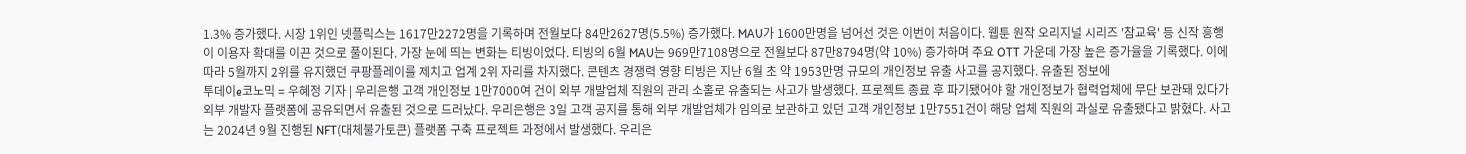1.3% 증가했다. 시장 1위인 넷플릭스는 1617만2272명을 기록하며 전월보다 84만2627명(5.5%) 증가했다. MAU가 1600만명을 넘어선 것은 이번이 처음이다. 웹툰 원작 오리지널 시리즈 '참교육' 등 신작 흥행이 이용자 확대를 이끈 것으로 풀이된다. 가장 눈에 띄는 변화는 티빙이었다. 티빙의 6월 MAU는 969만7108명으로 전월보다 87만8794명(약 10%) 증가하며 주요 OTT 가운데 가장 높은 증가율을 기록했다. 이에 따라 5월까지 2위를 유지했던 쿠팡플레이를 제치고 업계 2위 자리를 차지했다. 콘텐츠 경쟁력 영향 티빙은 지난 6월 초 약 1953만명 규모의 개인정보 유출 사고를 공지했다. 유출된 정보에
투데이e코노믹 = 우혜정 기자 | 우리은행 고객 개인정보 1만7000여 건이 외부 개발업체 직원의 관리 소홀로 유출되는 사고가 발생했다. 프로젝트 종료 후 파기됐어야 할 개인정보가 협력업체에 무단 보관돼 있다가 외부 개발자 플랫폼에 공유되면서 유출된 것으로 드러났다. 우리은행은 3일 고객 공지를 통해 외부 개발업체가 임의로 보관하고 있던 고객 개인정보 1만7551건이 해당 업체 직원의 과실로 유출됐다고 밝혔다. 사고는 2024년 9월 진행된 NFT(대체불가토큰) 플랫폼 구축 프로젝트 과정에서 발생했다. 우리은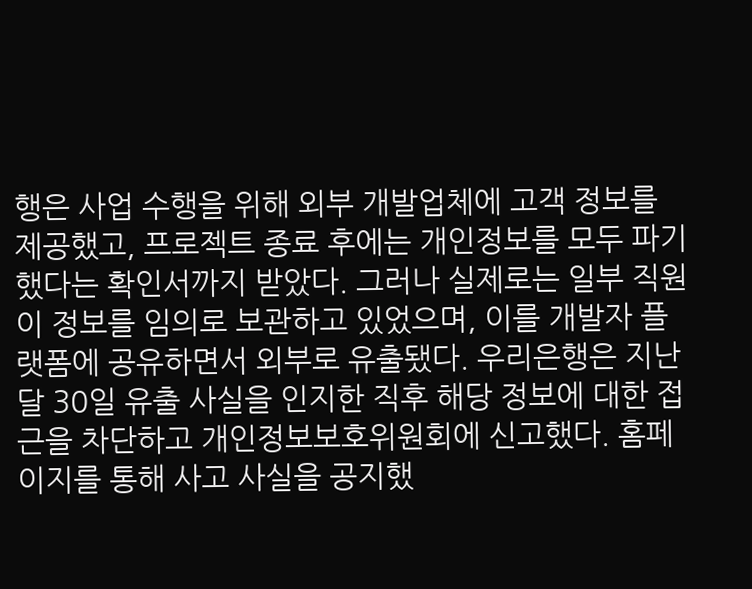행은 사업 수행을 위해 외부 개발업체에 고객 정보를 제공했고, 프로젝트 종료 후에는 개인정보를 모두 파기했다는 확인서까지 받았다. 그러나 실제로는 일부 직원이 정보를 임의로 보관하고 있었으며, 이를 개발자 플랫폼에 공유하면서 외부로 유출됐다. 우리은행은 지난달 30일 유출 사실을 인지한 직후 해당 정보에 대한 접근을 차단하고 개인정보보호위원회에 신고했다. 홈페이지를 통해 사고 사실을 공지했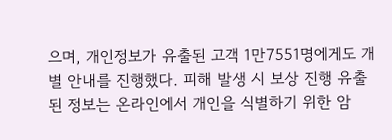으며, 개인정보가 유출된 고객 1만7551명에게도 개별 안내를 진행했다. 피해 발생 시 보상 진행 유출된 정보는 온라인에서 개인을 식별하기 위한 암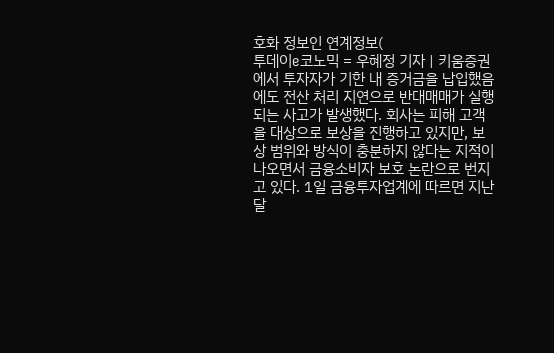호화 정보인 연계정보(
투데이e코노믹 = 우혜정 기자 | 키움증권에서 투자자가 기한 내 증거금을 납입했음에도 전산 처리 지연으로 반대매매가 실행되는 사고가 발생했다. 회사는 피해 고객을 대상으로 보상을 진행하고 있지만, 보상 범위와 방식이 충분하지 않다는 지적이 나오면서 금융소비자 보호 논란으로 번지고 있다. 1일 금융투자업계에 따르면 지난달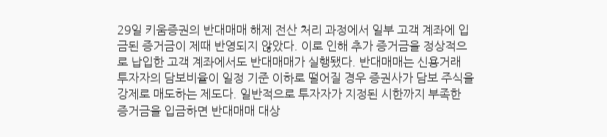29일 키움증권의 반대매매 해제 전산 처리 과정에서 일부 고객 계좌에 입금된 증거금이 제때 반영되지 않았다. 이로 인해 추가 증거금을 정상적으로 납입한 고객 계좌에서도 반대매매가 실행됐다. 반대매매는 신용거래 투자자의 담보비율이 일정 기준 이하로 떨어질 경우 증권사가 담보 주식을 강제로 매도하는 제도다. 일반적으로 투자자가 지정된 시한까지 부족한 증거금을 입금하면 반대매매 대상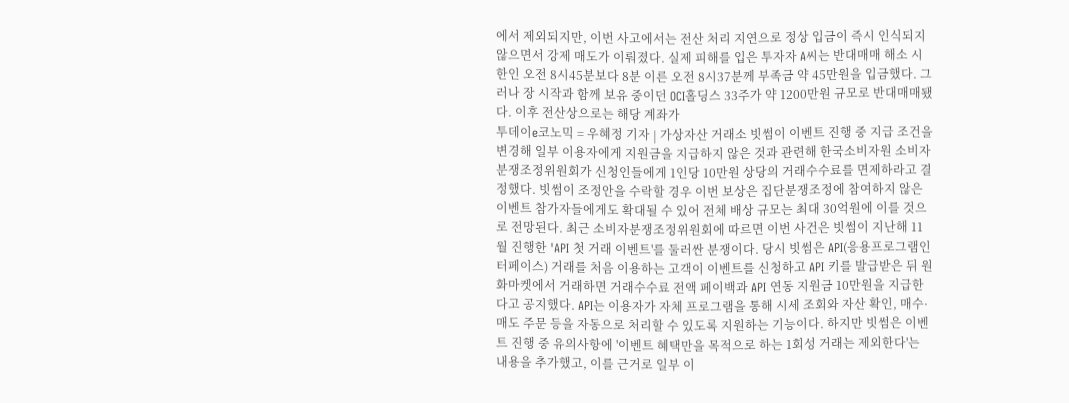에서 제외되지만, 이번 사고에서는 전산 처리 지연으로 정상 입금이 즉시 인식되지 않으면서 강제 매도가 이뤄졌다. 실제 피해를 입은 투자자 A씨는 반대매매 해소 시한인 오전 8시45분보다 8분 이른 오전 8시37분께 부족금 약 45만원을 입금했다. 그러나 장 시작과 함께 보유 중이던 OCI홀딩스 33주가 약 1200만원 규모로 반대매매됐다. 이후 전산상으로는 해당 계좌가
투데이e코노믹 = 우혜정 기자 | 가상자산 거래소 빗썸이 이벤트 진행 중 지급 조건을 변경해 일부 이용자에게 지원금을 지급하지 않은 것과 관련해 한국소비자원 소비자분쟁조정위원회가 신청인들에게 1인당 10만원 상당의 거래수수료를 면제하라고 결정했다. 빗썸이 조정안을 수락할 경우 이번 보상은 집단분쟁조정에 참여하지 않은 이벤트 참가자들에게도 확대될 수 있어 전체 배상 규모는 최대 30억원에 이를 것으로 전망된다. 최근 소비자분쟁조정위원회에 따르면 이번 사건은 빗썸이 지난해 11월 진행한 'API 첫 거래 이벤트'를 둘러싼 분쟁이다. 당시 빗썸은 API(응용프로그램인터페이스) 거래를 처음 이용하는 고객이 이벤트를 신청하고 API 키를 발급받은 뒤 원화마켓에서 거래하면 거래수수료 전액 페이백과 API 연동 지원금 10만원을 지급한다고 공지했다. API는 이용자가 자체 프로그램을 통해 시세 조회와 자산 확인, 매수·매도 주문 등을 자동으로 처리할 수 있도록 지원하는 기능이다. 하지만 빗썸은 이벤트 진행 중 유의사항에 '이벤트 혜택만을 목적으로 하는 1회성 거래는 제외한다'는 내용을 추가했고, 이를 근거로 일부 이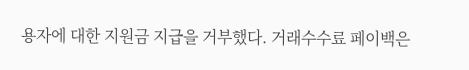용자에 대한 지원금 지급을 거부했다. 거래수수료 페이백은